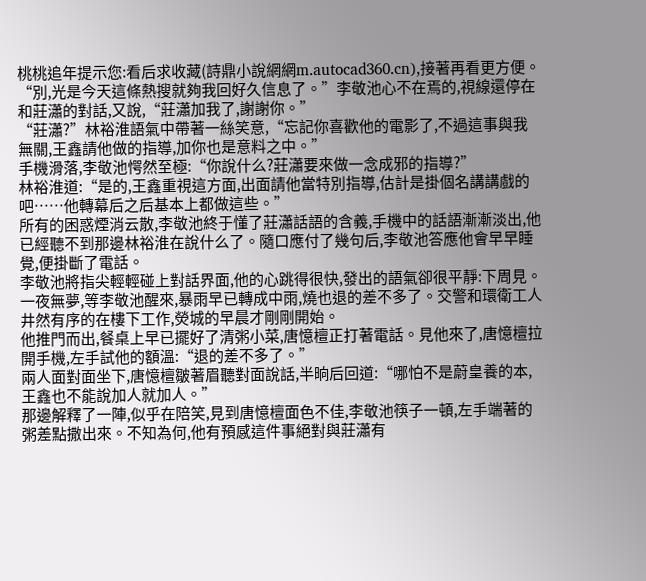桃桃追年提示您:看后求收藏(詩鼎小說網網m.autocad360.cn),接著再看更方便。
“別,光是今天這條熱搜就夠我回好久信息了。”李敬池心不在焉的,視線還停在和莊瀟的對話,又說,“莊瀟加我了,謝謝你。”
“莊瀟?”林裕淮語氣中帶著一絲笑意,“忘記你喜歡他的電影了,不過這事與我無關,王鑫請他做的指導,加你也是意料之中。”
手機滑落,李敬池愕然至極:“你說什么?莊瀟要來做一念成邪的指導?”
林裕淮道:“是的,王鑫重視這方面,出面請他當特別指導,估計是掛個名講講戲的吧……他轉幕后之后基本上都做這些。”
所有的困惑煙消云散,李敬池終于懂了莊瀟話語的含義,手機中的話語漸漸淡出,他已經聽不到那邊林裕淮在說什么了。隨口應付了幾句后,李敬池答應他會早早睡覺,便掛斷了電話。
李敬池將指尖輕輕碰上對話界面,他的心跳得很快,發出的語氣卻很平靜:下周見。
一夜無夢,等李敬池醒來,暴雨早已轉成中雨,燒也退的差不多了。交警和環衛工人井然有序的在樓下工作,熒城的早晨才剛剛開始。
他推門而出,餐桌上早已擺好了清粥小菜,唐憶檀正打著電話。見他來了,唐憶檀拉開手機,左手試他的額溫:“退的差不多了。”
兩人面對面坐下,唐憶檀皺著眉聽對面說話,半晌后回道:“哪怕不是蔚皇養的本,王鑫也不能說加人就加人。”
那邊解釋了一陣,似乎在陪笑,見到唐憶檀面色不佳,李敬池筷子一頓,左手端著的粥差點撒出來。不知為何,他有預感這件事絕對與莊瀟有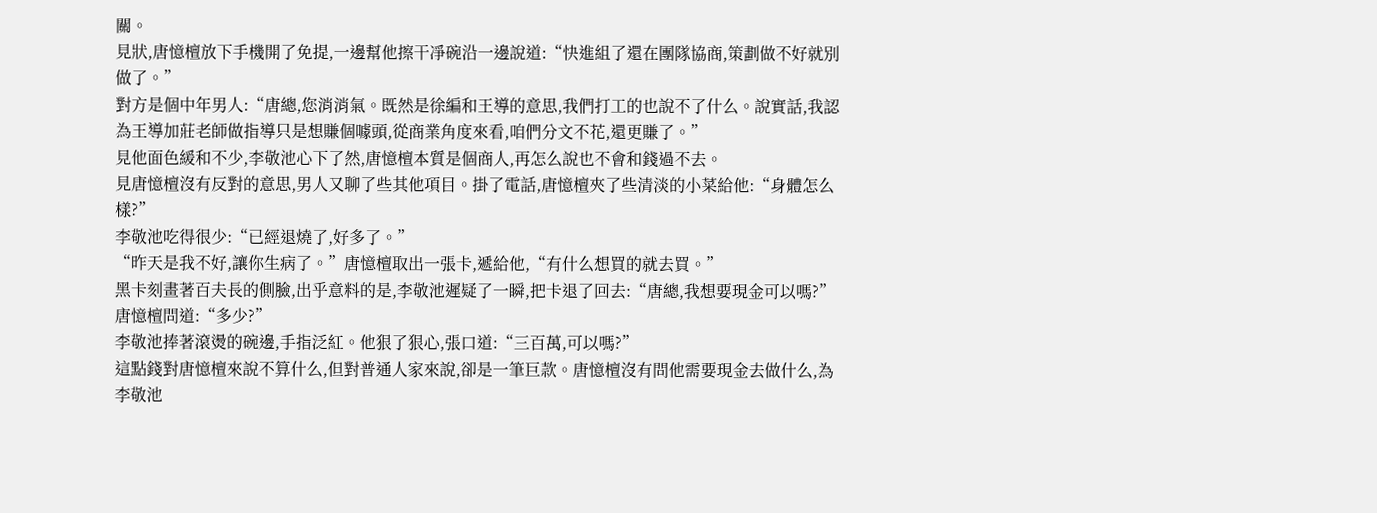關。
見狀,唐憶檀放下手機開了免提,一邊幫他擦干凈碗沿一邊說道:“快進組了還在團隊協商,策劃做不好就別做了。”
對方是個中年男人:“唐總,您消消氣。既然是徐編和王導的意思,我們打工的也說不了什么。說實話,我認為王導加莊老師做指導只是想賺個噱頭,從商業角度來看,咱們分文不花,還更賺了。”
見他面色緩和不少,李敬池心下了然,唐憶檀本質是個商人,再怎么說也不會和錢過不去。
見唐憶檀沒有反對的意思,男人又聊了些其他項目。掛了電話,唐憶檀夾了些清淡的小菜給他:“身體怎么樣?”
李敬池吃得很少:“已經退燒了,好多了。”
“昨天是我不好,讓你生病了。”唐憶檀取出一張卡,遞給他,“有什么想買的就去買。”
黑卡刻畫著百夫長的側臉,出乎意料的是,李敬池遲疑了一瞬,把卡退了回去:“唐總,我想要現金可以嗎?”
唐憶檀問道:“多少?”
李敬池捧著滾燙的碗邊,手指泛紅。他狠了狠心,張口道:“三百萬,可以嗎?”
這點錢對唐憶檀來說不算什么,但對普通人家來說,卻是一筆巨款。唐憶檀沒有問他需要現金去做什么,為李敬池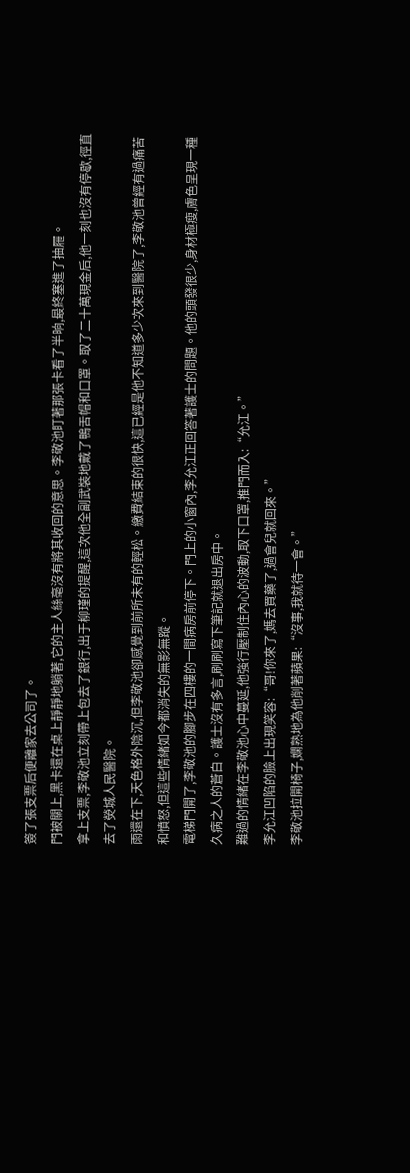簽了張支票后便離家去公司了。
門被關上,黑卡還在桌上靜靜地躺著,它的主人絲毫沒有將其收回的意思。李敬池盯著那張卡看了半晌,最終塞進了抽屜。
拿上支票,李敬池立刻帶上包去了銀行,出于柳瑾的提醒,這次他全副武裝地戴了鴨舌帽和口罩。取了二十萬現金后,他一刻也沒有停歇,徑直去了熒城人民醫院。
雨還在下,天色格外陰沉,但李敬池卻感覺到前所未有的輕松。繳費結束的很快,這已經是他不知道多少次來到醫院了,李敬池曾經有過痛苦和憤怒,但這些情緒如今都消失的無影無蹤。
電梯門開了,李敬池的腳步在四樓的一間病房前停下。門上的小窗內,李允江正回答著護士的問題。他的頭發很少,身材極瘦,膚色呈現一種久病之人的蒼白。護士沒有多言,刷刷寫下筆記就退出房中。
難過的情緒在李敬池心中蔓延,他強行壓制住內心的波動,取下口罩,推門而入:“允江。”
李允江凹陷的臉上出現笑容:“哥!你來了,媽去買藥了,過會兒就回來。”
李敬池拉開椅子,嫻熟地為他削著蘋果:“沒事,我就待一會。”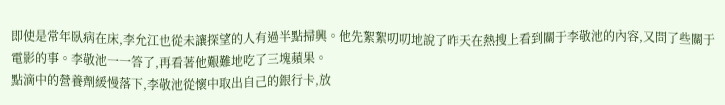即使是常年臥病在床,李允江也從未讓探望的人有過半點掃興。他先絮絮叨叨地說了昨天在熱搜上看到關于李敬池的內容,又問了些關于電影的事。李敬池一一答了,再看著他艱難地吃了三塊蘋果。
點滴中的營養劑緩慢落下,李敬池從懷中取出自己的銀行卡,放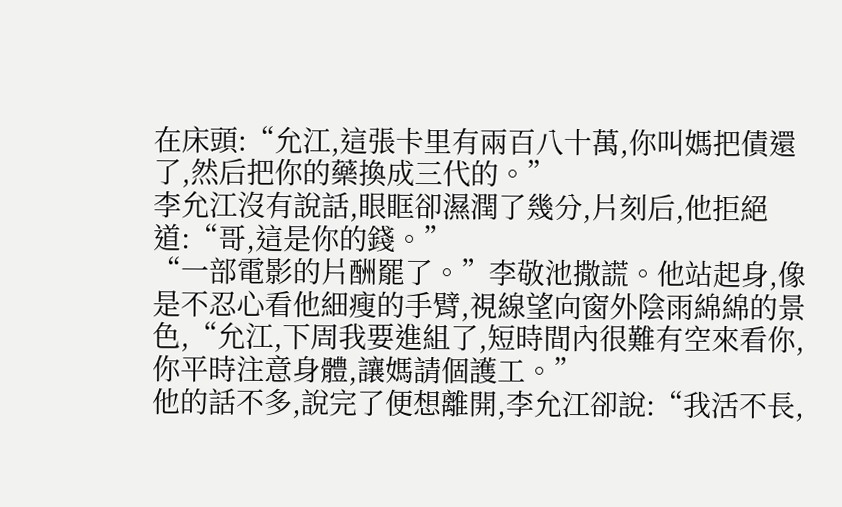在床頭:“允江,這張卡里有兩百八十萬,你叫媽把債還了,然后把你的藥換成三代的。”
李允江沒有說話,眼眶卻濕潤了幾分,片刻后,他拒絕道:“哥,這是你的錢。”
“一部電影的片酬罷了。”李敬池撒謊。他站起身,像是不忍心看他細瘦的手臂,視線望向窗外陰雨綿綿的景色,“允江,下周我要進組了,短時間內很難有空來看你,你平時注意身體,讓媽請個護工。”
他的話不多,說完了便想離開,李允江卻說:“我活不長,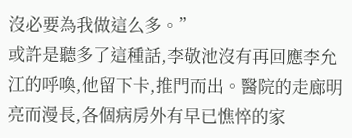沒必要為我做這么多。”
或許是聽多了這種話,李敬池沒有再回應李允江的呼喚,他留下卡,推門而出。醫院的走廊明亮而漫長,各個病房外有早已憔悴的家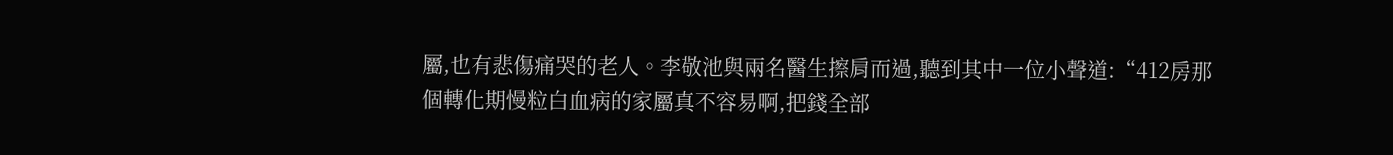屬,也有悲傷痛哭的老人。李敬池與兩名醫生擦肩而過,聽到其中一位小聲道:“412房那個轉化期慢粒白血病的家屬真不容易啊,把錢全部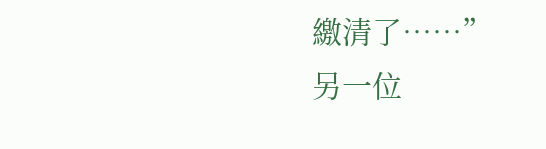繳清了……”
另一位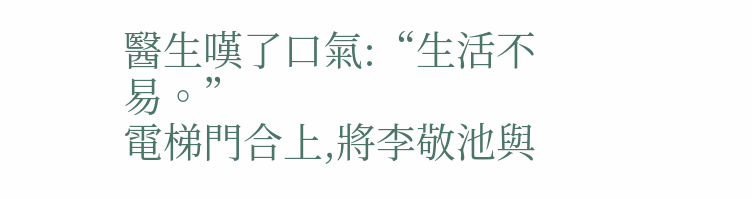醫生嘆了口氣:“生活不易。”
電梯門合上,將李敬池與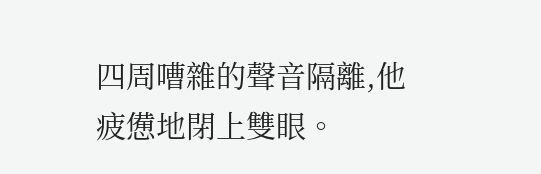四周嘈雜的聲音隔離,他疲憊地閉上雙眼。